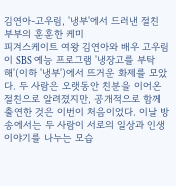김연아-고우림, '냉부'에서 드러낸 절친 부부의 훈훈한 케미
피겨스케이트 여왕 김연아와 배우 고우림이 SBS 예능 프로그램 '냉장고를 부탁해'(이하 '냉부')에서 뜨거운 화제를 모았다. 두 사람은 오랫동안 친분을 이어온 절친으로 알려졌지만, 공개적으로 함께 출연한 것은 이번이 처음이었다. 이날 방송에서는 두 사람이 서로의 일상과 인생 이야기를 나누는 모습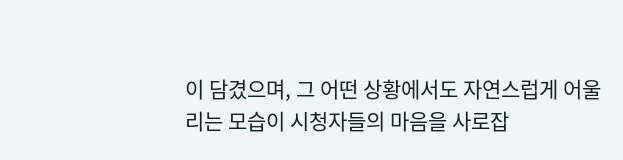이 담겼으며, 그 어떤 상황에서도 자연스럽게 어울리는 모습이 시청자들의 마음을 사로잡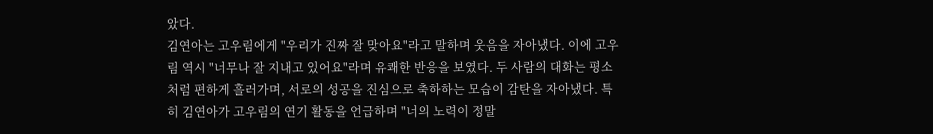았다.
김연아는 고우림에게 "우리가 진짜 잘 맞아요"라고 말하며 웃음을 자아냈다. 이에 고우림 역시 "너무나 잘 지내고 있어요"라며 유쾌한 반응을 보였다. 두 사람의 대화는 평소처럼 편하게 흘러가며, 서로의 성공을 진심으로 축하하는 모습이 감탄을 자아냈다. 특히 김연아가 고우림의 연기 활동을 언급하며 "너의 노력이 정말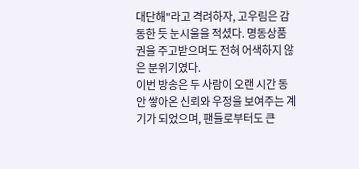대단해"라고 격려하자, 고우림은 감동한 듯 눈시울을 적셨다. 명동상품권을 주고받으며도 전혀 어색하지 않은 분위기였다.
이번 방송은 두 사람이 오랜 시간 동안 쌓아온 신뢰와 우정을 보여주는 계기가 되었으며, 팬들로부터도 큰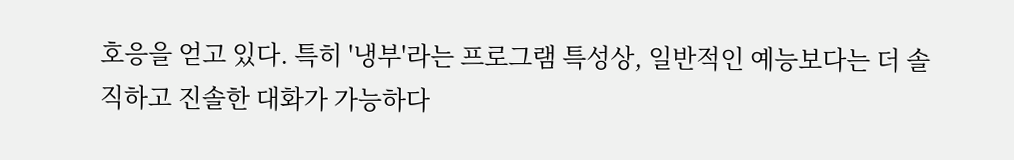호응을 얻고 있다. 특히 '냉부'라는 프로그램 특성상, 일반적인 예능보다는 더 솔직하고 진솔한 대화가 가능하다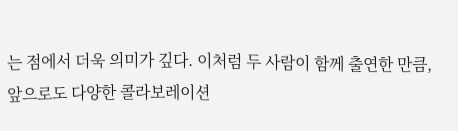는 점에서 더욱 의미가 깊다. 이처럼 두 사람이 함께 출연한 만큼, 앞으로도 다양한 콜라보레이션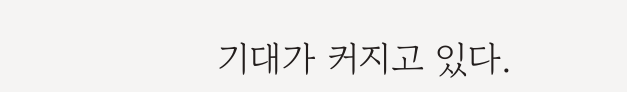기대가 커지고 있다.